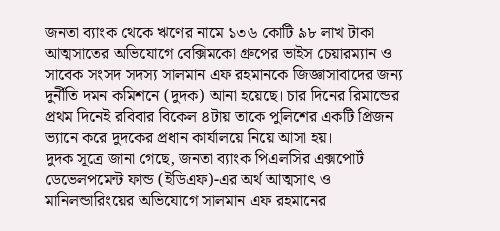জনতা ব্যাংক থেকে ঋণের নামে ১৩৬ কোটি ৯৮ লাখ টাকা আত্মসাতের অভিযোগে বেক্সিমকো গ্রুপের ভাইস চেয়ারম্যান ও সাবেক সংসদ সদস্য সালমান এফ রহমানকে জিজ্ঞাসাবাদের জন্য দুর্নীতি দমন কমিশনে (দুদক) আনা হয়েছে। চার দিনের রিমান্ডের প্রথম দিনেই রবিবার বিকেল ৪টায় তাকে পুলিশের একটি প্রিজন ভ্যানে করে দুদকের প্রধান কার্যালয়ে নিয়ে আসা হয়।
দুদক সূত্রে জানা গেছে, জনতা ব্যাংক পিএলসির এক্সপোর্ট ডেভেলপমেন্ট ফান্ড (ইডিএফ)-এর অর্থ আত্মসাৎ ও মানিলন্ডারিংয়ের অভিযোগে সালমান এফ রহমানের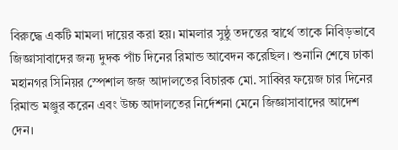বিরুদ্ধে একটি মামলা দায়ের করা হয়। মামলার সুষ্ঠু তদন্তের স্বার্থে তাকে নিবিড়ভাবে জিজ্ঞাসাবাদের জন্য দুদক পাঁচ দিনের রিমান্ড আবেদন করেছিল। শুনানি শেষে ঢাকা মহানগর সিনিয়র স্পেশাল জজ আদালতের বিচারক মো. সাব্বির ফয়েজ চার দিনের রিমান্ড মঞ্জুর করেন এবং উচ্চ আদালতের নির্দেশনা মেনে জিজ্ঞাসাবাদের আদেশ দেন।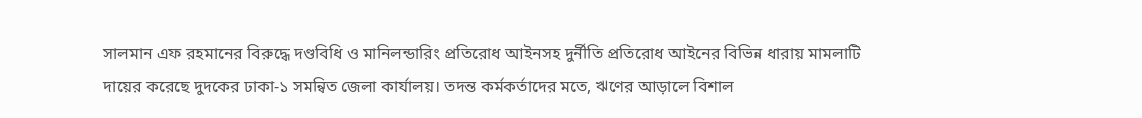সালমান এফ রহমানের বিরুদ্ধে দণ্ডবিধি ও মানিলন্ডারিং প্রতিরোধ আইনসহ দুর্নীতি প্রতিরোধ আইনের বিভিন্ন ধারায় মামলাটি দায়ের করেছে দুদকের ঢাকা-১ সমন্বিত জেলা কার্যালয়। তদন্ত কর্মকর্তাদের মতে, ঋণের আড়ালে বিশাল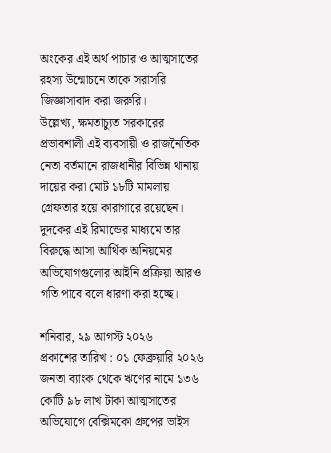অংকের এই অর্থ পাচার ও আত্মসাতের রহস্য উন্মোচনে তাকে সরাসরি জিজ্ঞাসাবাদ করা জরুরি।
উল্লেখ্য, ক্ষমতাচ্যুত সরকারের প্রভাবশালী এই ব্যবসায়ী ও রাজনৈতিক নেতা বর্তমানে রাজধানীর বিভিন্ন থানায় দায়ের করা মোট ১৮টি মামলায় গ্রেফতার হয়ে কারাগারে রয়েছেন। দুদকের এই রিমান্ডের মাধ্যমে তার বিরুদ্ধে আসা আর্থিক অনিয়মের অভিযোগগুলোর আইনি প্রক্রিয়া আরও গতি পাবে বলে ধারণা করা হচ্ছে।

শনিবার, ২৯ আগস্ট ২০২৬
প্রকাশের তারিখ : ০১ ফেব্রুয়ারি ২০২৬
জনতা ব্যাংক থেকে ঋণের নামে ১৩৬ কোটি ৯৮ লাখ টাকা আত্মসাতের অভিযোগে বেক্সিমকো গ্রুপের ভাইস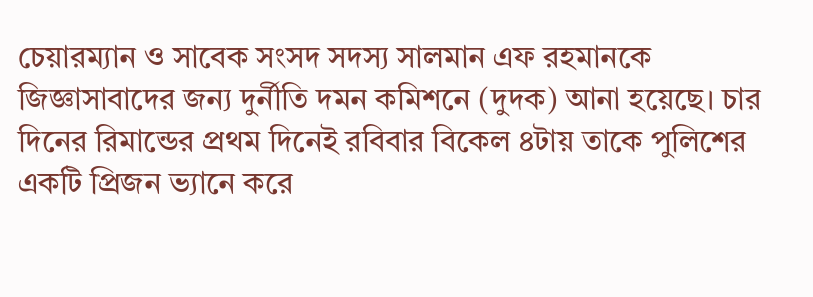চেয়ারম্যান ও সাবেক সংসদ সদস্য সালমান এফ রহমানকে জিজ্ঞাসাবাদের জন্য দুর্নীতি দমন কমিশনে (দুদক) আনা হয়েছে। চার দিনের রিমান্ডের প্রথম দিনেই রবিবার বিকেল ৪টায় তাকে পুলিশের একটি প্রিজন ভ্যানে করে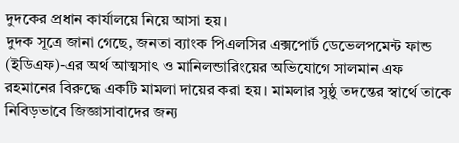দুদকের প্রধান কার্যালয়ে নিয়ে আসা হয়।
দুদক সূত্রে জানা গেছে, জনতা ব্যাংক পিএলসির এক্সপোর্ট ডেভেলপমেন্ট ফান্ড (ইডিএফ)-এর অর্থ আত্মসাৎ ও মানিলন্ডারিংয়ের অভিযোগে সালমান এফ রহমানের বিরুদ্ধে একটি মামলা দায়ের করা হয়। মামলার সুষ্ঠু তদন্তের স্বার্থে তাকে নিবিড়ভাবে জিজ্ঞাসাবাদের জন্য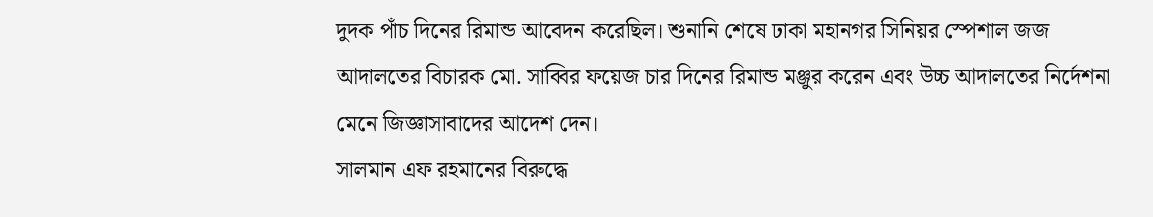দুদক পাঁচ দিনের রিমান্ড আবেদন করেছিল। শুনানি শেষে ঢাকা মহানগর সিনিয়র স্পেশাল জজ আদালতের বিচারক মো. সাব্বির ফয়েজ চার দিনের রিমান্ড মঞ্জুর করেন এবং উচ্চ আদালতের নির্দেশনা মেনে জিজ্ঞাসাবাদের আদেশ দেন।
সালমান এফ রহমানের বিরুদ্ধে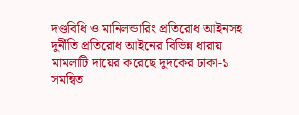দণ্ডবিধি ও মানিলন্ডারিং প্রতিরোধ আইনসহ দুর্নীতি প্রতিরোধ আইনের বিভিন্ন ধারায় মামলাটি দায়ের করেছে দুদকের ঢাকা-১ সমন্বিত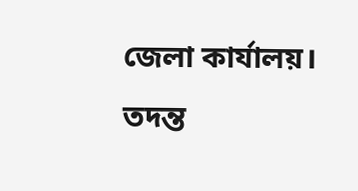জেলা কার্যালয়। তদন্ত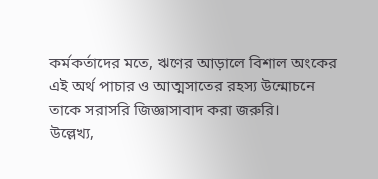কর্মকর্তাদের মতে, ঋণের আড়ালে বিশাল অংকের এই অর্থ পাচার ও আত্মসাতের রহস্য উন্মোচনে তাকে সরাসরি জিজ্ঞাসাবাদ করা জরুরি।
উল্লেখ্য,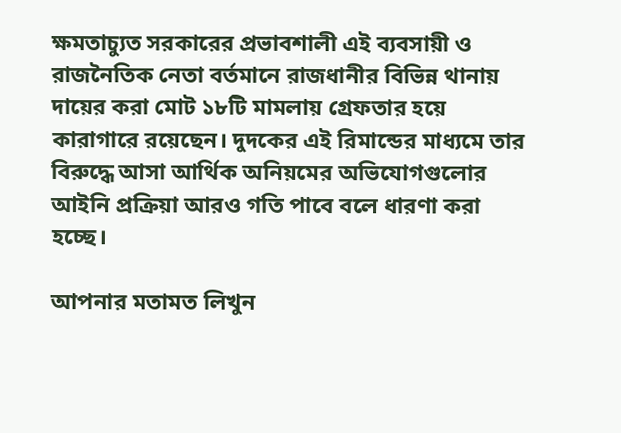ক্ষমতাচ্যুত সরকারের প্রভাবশালী এই ব্যবসায়ী ও রাজনৈতিক নেতা বর্তমানে রাজধানীর বিভিন্ন থানায় দায়ের করা মোট ১৮টি মামলায় গ্রেফতার হয়ে কারাগারে রয়েছেন। দুদকের এই রিমান্ডের মাধ্যমে তার বিরুদ্ধে আসা আর্থিক অনিয়মের অভিযোগগুলোর আইনি প্রক্রিয়া আরও গতি পাবে বলে ধারণা করা হচ্ছে।

আপনার মতামত লিখুন